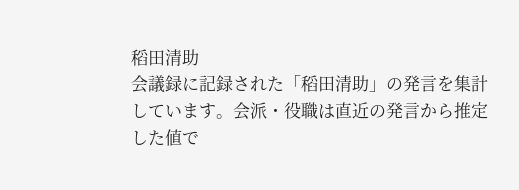稻田清助
会議録に記録された「稻田清助」の発言を集計しています。会派・役職は直近の発言から推定した値で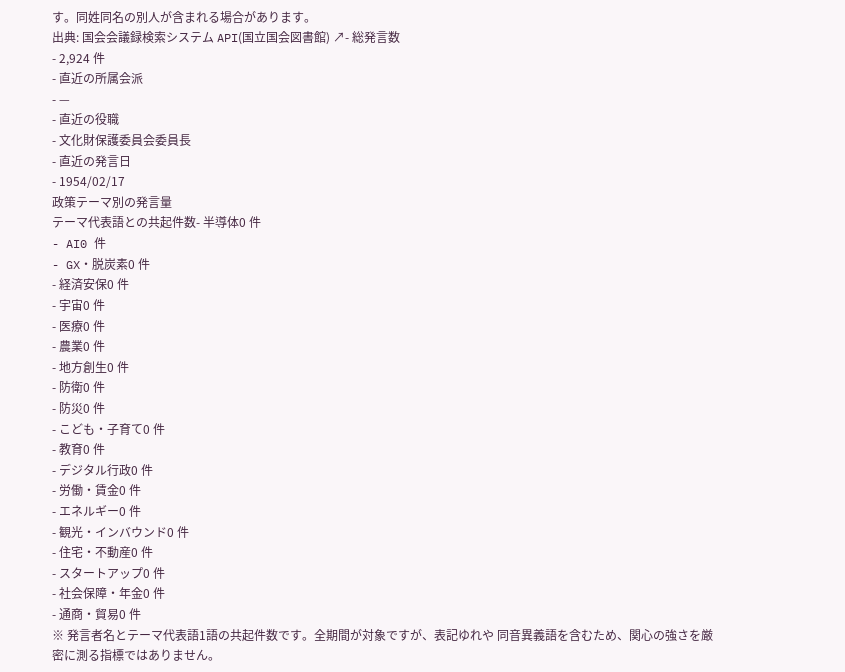す。同姓同名の別人が含まれる場合があります。
出典: 国会会議録検索システム API(国立国会図書館) ↗- 総発言数
- 2,924 件
- 直近の所属会派
- —
- 直近の役職
- 文化財保護委員会委員長
- 直近の発言日
- 1954/02/17
政策テーマ別の発言量
テーマ代表語との共起件数- 半導体0 件
- AI0 件
- GX・脱炭素0 件
- 経済安保0 件
- 宇宙0 件
- 医療0 件
- 農業0 件
- 地方創生0 件
- 防衛0 件
- 防災0 件
- こども・子育て0 件
- 教育0 件
- デジタル行政0 件
- 労働・賃金0 件
- エネルギー0 件
- 観光・インバウンド0 件
- 住宅・不動産0 件
- スタートアップ0 件
- 社会保障・年金0 件
- 通商・貿易0 件
※ 発言者名とテーマ代表語1語の共起件数です。全期間が対象ですが、表記ゆれや 同音異義語を含むため、関心の強さを厳密に測る指標ではありません。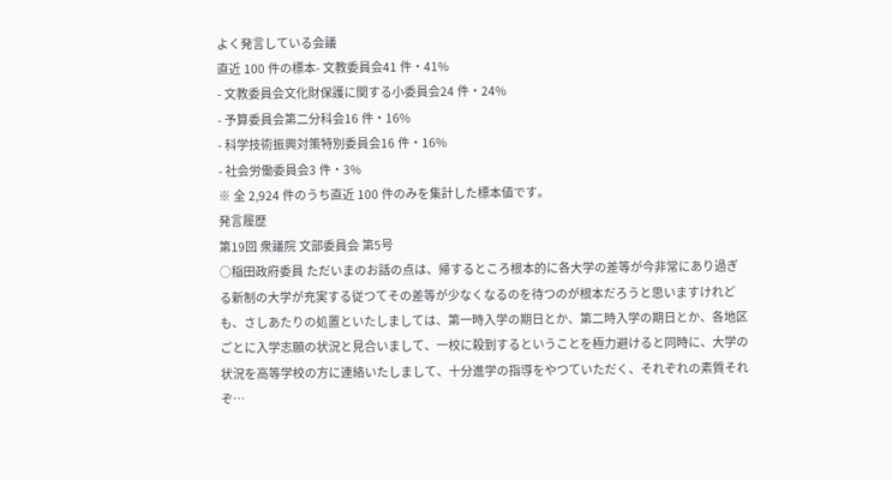よく発言している会議
直近 100 件の標本- 文教委員会41 件・41%
- 文教委員会文化財保護に関する小委員会24 件・24%
- 予算委員会第二分科会16 件・16%
- 科学技術振興対策特別委員会16 件・16%
- 社会労働委員会3 件・3%
※ 全 2,924 件のうち直近 100 件のみを集計した標本値です。
発言履歴
第19回 衆議院 文部委員会 第5号
○稲田政府委員 ただいまのお話の点は、帰するところ根本的に各大学の差等が今非常にあり過ぎる新制の大学が充実する従つてその差等が少なくなるのを待つのが根本だろうと思いますけれども、さしあたりの処置といたしましては、第一時入学の期日とか、第二時入学の期日とか、各地区ごとに入学志願の状況と見合いまして、一校に殺到するということを極力避けると同時に、大学の状況を高等学校の方に連絡いたしまして、十分進学の指導をやつていただく、それぞれの素質それぞ…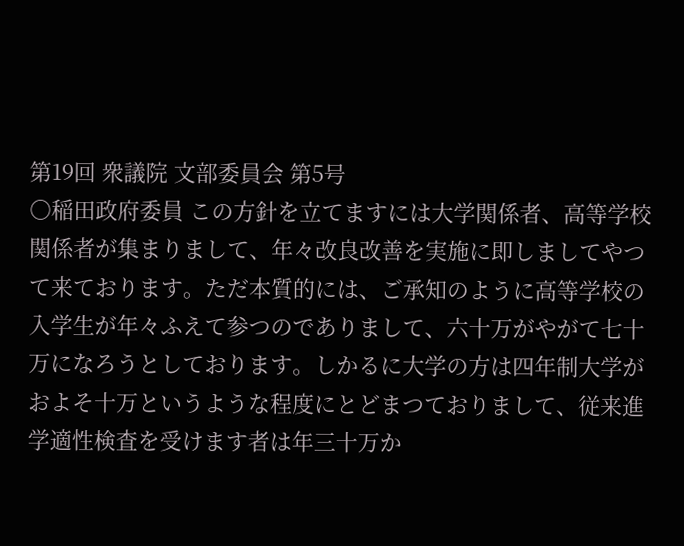第19回 衆議院 文部委員会 第5号
○稲田政府委員 この方針を立てますには大学関係者、高等学校関係者が集まりまして、年々改良改善を実施に即しましてやつて来ております。ただ本質的には、ご承知のように高等学校の入学生が年々ふえて参つのでありまして、六十万がやがて七十万になろうとしております。しかるに大学の方は四年制大学がおよそ十万というような程度にとどまつておりまして、従来進学適性検査を受けます者は年三十万か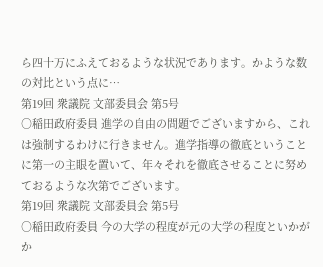ら四十万にふえておるような状況であります。かような数の対比という点に…
第19回 衆議院 文部委員会 第5号
○稲田政府委員 進学の自由の問題でございますから、これは強制するわけに行きません。進学指導の徹底ということに第一の主眼を置いて、年々それを徹底させることに努めておるような次第でございます。
第19回 衆議院 文部委員会 第5号
○稲田政府委員 今の大学の程度が元の大学の程度といかがか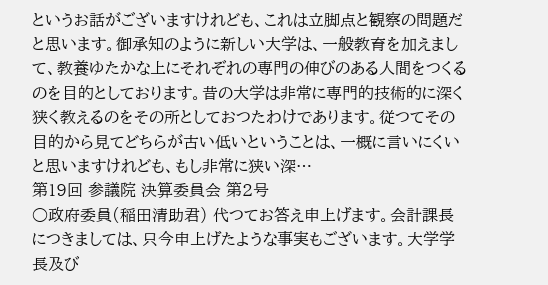というお話がございますけれども、これは立脚点と観察の問題だと思います。御承知のように新しい大学は、一般教育を加えまして、教養ゆたかな上にそれぞれの専門の伸びのある人間をつくるのを目的としております。昔の大学は非常に専門的技術的に深く狭く教えるのをその所としておつたわけであります。従つてその目的から見てどちらが古い低いということは、一概に言いにくいと思いますけれども、もし非常に狭い深…
第19回 参議院 決算委員会 第2号
○政府委員(稲田清助君) 代つてお答え申上げます。会計課長につきましては、只今申上げたような事実もございます。大学学長及び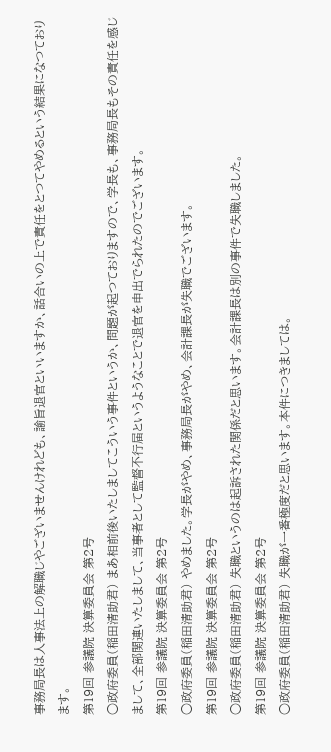事務局長は人事法上の解職じやございませんけれども、諭旨退官といいますか、話合いの上で責任をとつてやめるという結果になつております。
第19回 参議院 決算委員会 第2号
○政府委員(稲田清助君) まあ相前後いたしましてこういう事件というか、問題が起つておりますので、学長も、事務局長もその責任を感じまして、全部関連いたしまして、当事者として監督不行届というようなことで退官を申出でられたのでございます。
第19回 参議院 決算委員会 第2号
○政府委員(稲田清助君) やめました。学長がやめ、事務局長がやめ、会計課長が失職でございます。
第19回 参議院 決算委員会 第2号
○政府委員(稲田清助君) 失職というのは起訴された関係だと思います。会計課長は別の事件で失職しました。
第19回 参議院 決算委員会 第2号
○政府委員(稲田清助君) 失職が一番極度だと思います。本件につきましては。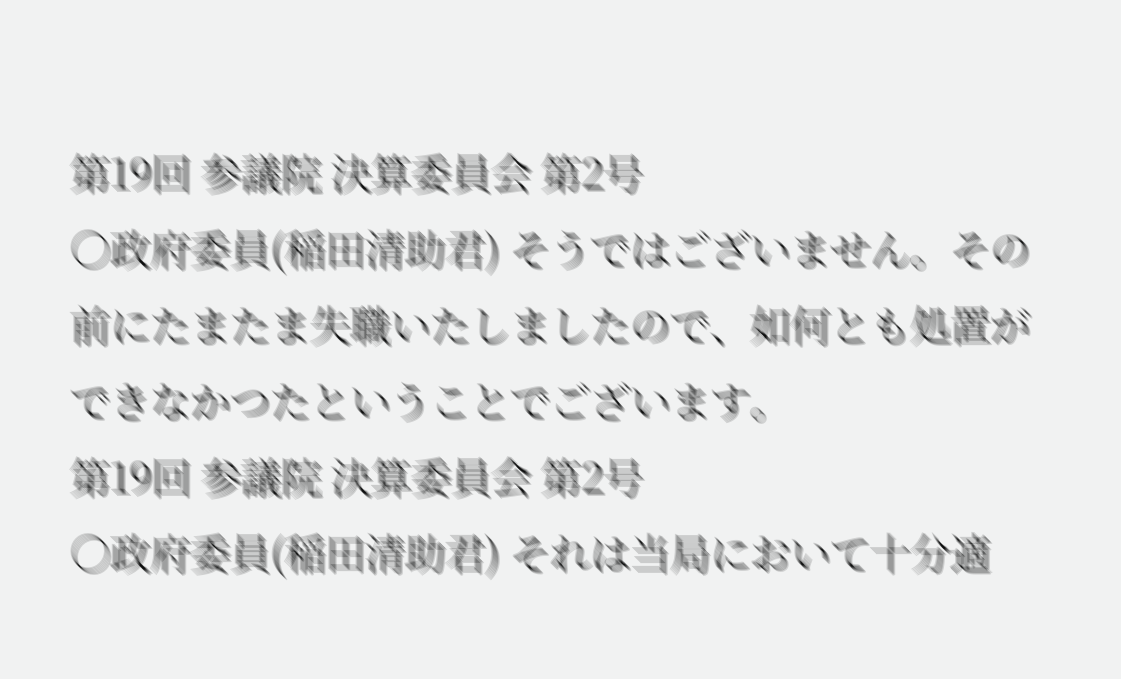第19回 参議院 決算委員会 第2号
○政府委員(稲田清助君) そうではございません。その前にたまたま失職いたしましたので、如何とも処置ができなかつたということでございます。
第19回 参議院 決算委員会 第2号
○政府委員(稲田清助君) それは当局において十分適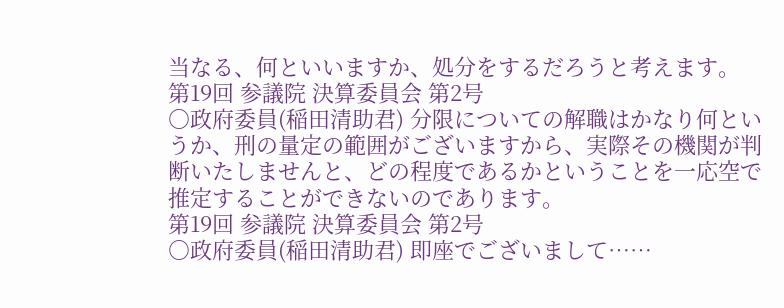当なる、何といいますか、処分をするだろうと考えます。
第19回 参議院 決算委員会 第2号
○政府委員(稲田清助君) 分限についての解職はかなり何というか、刑の量定の範囲がございますから、実際その機関が判断いたしませんと、どの程度であるかということを一応空で推定することができないのであります。
第19回 参議院 決算委員会 第2号
○政府委員(稲田清助君) 即座でございまして……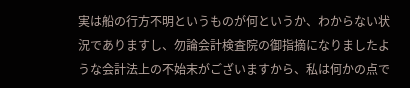実は船の行方不明というものが何というか、わからない状況でありますし、勿論会計検査院の御指摘になりましたような会計法上の不始末がございますから、私は何かの点で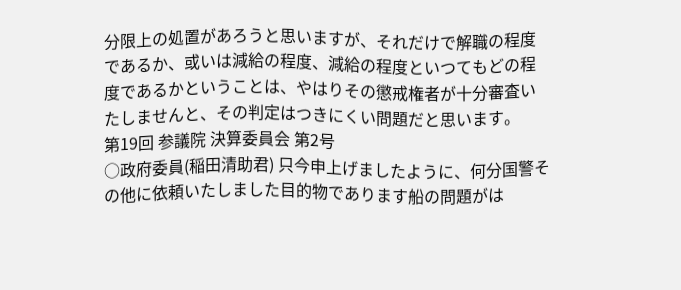分限上の処置があろうと思いますが、それだけで解職の程度であるか、或いは減給の程度、減給の程度といつてもどの程度であるかということは、やはりその懲戒権者が十分審査いたしませんと、その判定はつきにくい問題だと思います。
第19回 参議院 決算委員会 第2号
○政府委員(稲田清助君) 只今申上げましたように、何分国警その他に依頼いたしました目的物であります船の問題がは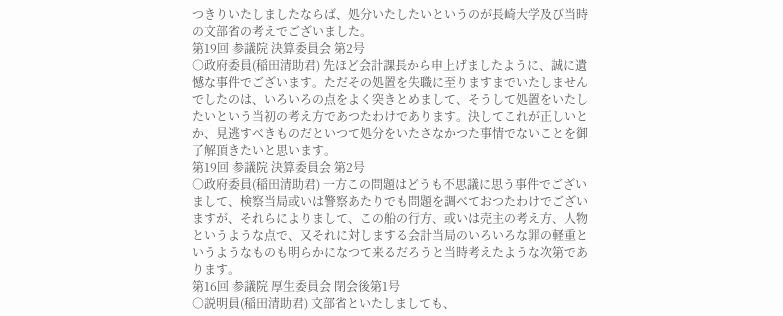つきりいたしましたならば、処分いたしたいというのが長崎大学及び当時の文部省の考えでございました。
第19回 参議院 決算委員会 第2号
○政府委員(稲田清助君) 先ほど会計課長から申上げましたように、誠に遺憾な事件でございます。ただその処置を失職に至りますまでいたしませんでしたのは、いろいろの点をよく突きとめまして、そうして処置をいたしたいという当初の考え方であつたわけであります。決してこれが正しいとか、見逃すべきものだといつて処分をいたさなかつた事情でないことを御了解頂きたいと思います。
第19回 参議院 決算委員会 第2号
○政府委員(稲田清助君) 一方この問題はどうも不思議に思う事件でございまして、検察当局或いは警察あたりでも問題を調べておつたわけでございますが、それらによりまして、この船の行方、或いは売主の考え方、人物というような点で、又それに対しまする会計当局のいろいろな罪の軽重というようなものも明らかになつて来るだろうと当時考えたような次第であります。
第16回 参議院 厚生委員会 閉会後第1号
○説明員(稲田清助君) 文部省といたしましても、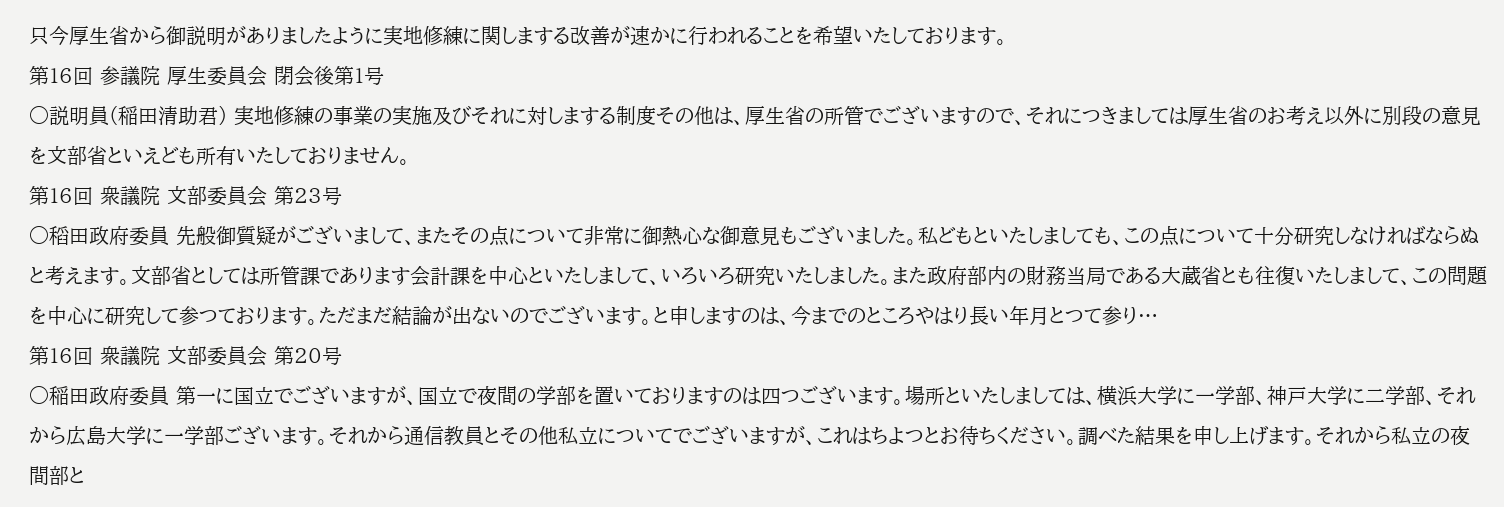只今厚生省から御説明がありましたように実地修練に関しまする改善が速かに行われることを希望いたしております。
第16回 参議院 厚生委員会 閉会後第1号
○説明員(稲田清助君) 実地修練の事業の実施及びそれに対しまする制度その他は、厚生省の所管でございますので、それにつきましては厚生省のお考え以外に別段の意見を文部省といえども所有いたしておりません。
第16回 衆議院 文部委員会 第23号
○稻田政府委員 先般御質疑がございまして、またその点について非常に御熱心な御意見もございました。私どもといたしましても、この点について十分研究しなければならぬと考えます。文部省としては所管課であります会計課を中心といたしまして、いろいろ研究いたしました。また政府部内の財務当局である大蔵省とも往復いたしまして、この問題を中心に研究して参つております。ただまだ結論が出ないのでございます。と申しますのは、今までのところやはり長い年月とつて参り…
第16回 衆議院 文部委員会 第20号
○稲田政府委員 第一に国立でございますが、国立で夜間の学部を置いておりますのは四つございます。場所といたしましては、横浜大学に一学部、神戸大学に二学部、それから広島大学に一学部ございます。それから通信教員とその他私立についてでございますが、これはちよつとお待ちください。調べた結果を申し上げます。それから私立の夜間部と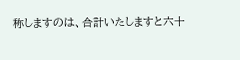称しますのは、合計いたしますと六十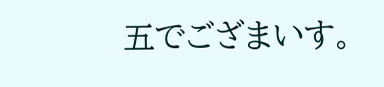五でござまいす。